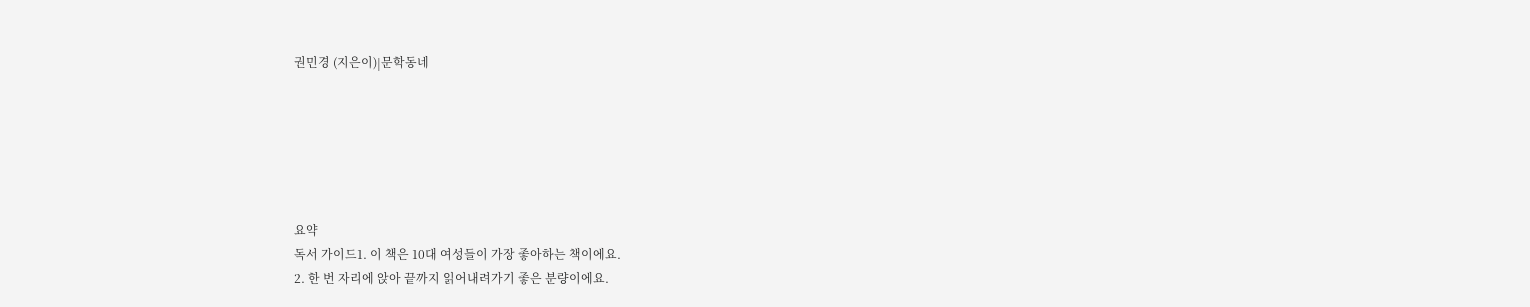권민경 (지은이)|문학동네






요약
독서 가이드1. 이 책은 10대 여성들이 가장 좋아하는 책이에요.
2. 한 번 자리에 앉아 끝까지 읽어내려가기 좋은 분량이에요.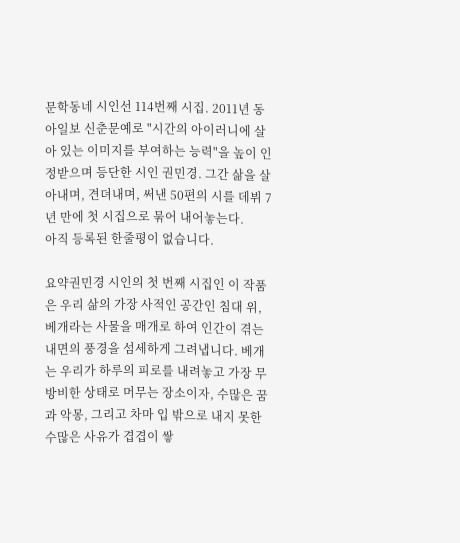문학동네 시인선 114번째 시집. 2011년 동아일보 신춘문예로 "시간의 아이러니에 살아 있는 이미지를 부여하는 능력"을 높이 인정받으며 등단한 시인 권민경. 그간 삶을 살아내며, 견뎌내며, 써낸 50편의 시를 데뷔 7년 만에 첫 시집으로 묶어 내어놓는다.
아직 등록된 한줄평이 없습니다.

요약권민경 시인의 첫 번째 시집인 이 작품은 우리 삶의 가장 사적인 공간인 침대 위, 베개라는 사물을 매개로 하여 인간이 겪는 내면의 풍경을 섬세하게 그려냅니다. 베개는 우리가 하루의 피로를 내려놓고 가장 무방비한 상태로 머무는 장소이자, 수많은 꿈과 악몽, 그리고 차마 입 밖으로 내지 못한 수많은 사유가 겹겹이 쌓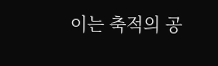이는 축적의 공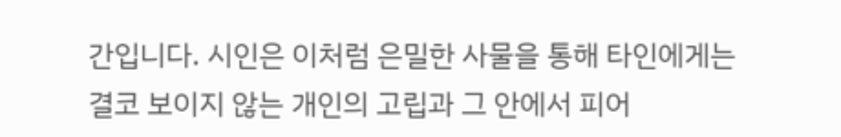간입니다. 시인은 이처럼 은밀한 사물을 통해 타인에게는 결코 보이지 않는 개인의 고립과 그 안에서 피어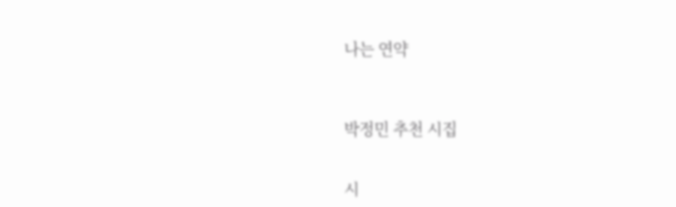나는 연약



박정민 추천 시집


시